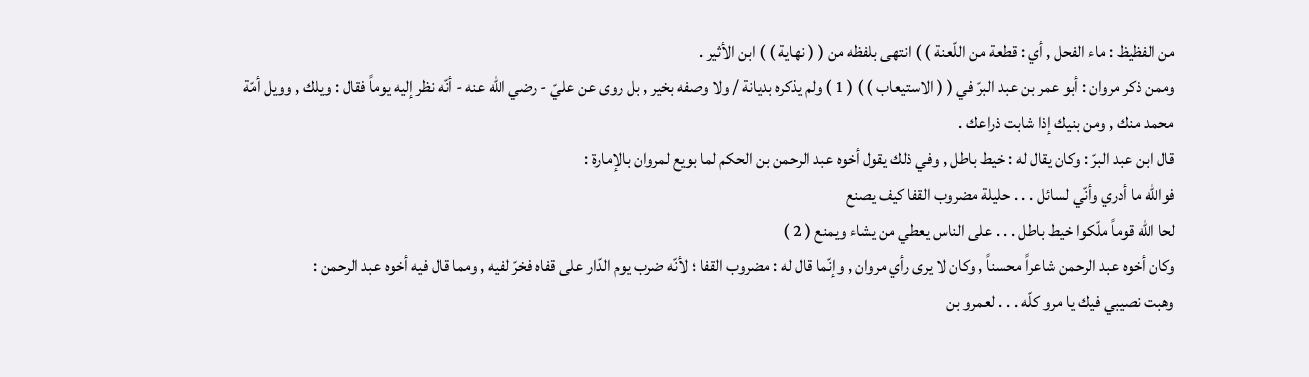من الفظيظ : ماء الفحل , أي : قطعة من اللّعنة ) ) انتهى بلفظه من ( ( نهاية ) ) ابن الأثير .
وممن ذكر مروان : أبو عمر بن عبد البرّ في ( ( الاستيعاب ) ) ( 1 ) ولم يذكره بديانة / ولا وصفه بخير , بل روى عن عليّ - رضي الله عنه - أنّه نظر إليه يوماً فقال : ويلك , وويل أمّة محمد منك , ومن بنيك إذا شابت ذراعك .
قال ابن عبد البرّ : وكان يقال له : خيط باطل , وفي ذلك يقول أخوه عبد الرحمن بن الحكم لما بويع لمروان بالإمارة :
فوالله ما أدري وأنّي لسائل . . . حليلة مضروب القفا كيف يصنع
لحا الله قوماً ملّكوا خيط باطل . . . على الناس يعطي من يشاء ويمنع ( 2 )
وكان أخوه عبد الرحمن شاعراً محسناً , وكان لا يرى رأي مروان , وإنّما قال له : مضروب القفا ؛ لأنّه ضرب يوم الدّار على قفاه فخرّ لفيه , ومما قال فيه أخوه عبد الرحمن :
وهبت نصيبي فيك يا مرو كلّه . . . لعمرو بن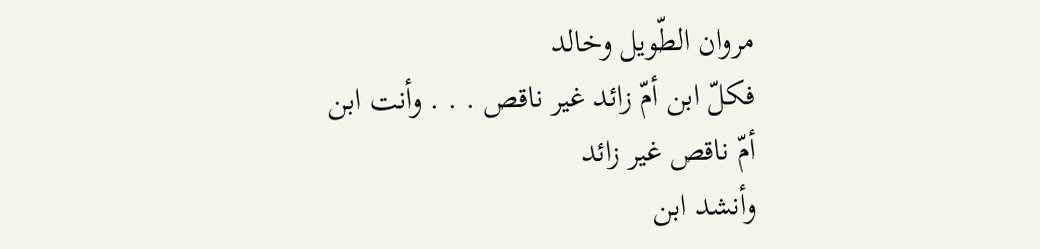مروان الطّويل وخالد
فكلّ ابن أمّ زائد غير ناقص . . . وأنت ابن أمّ ناقص غير زائد
وأنشد ابن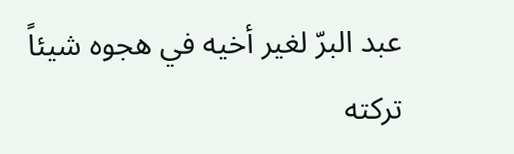عبد البرّ لغير أخيه في هجوه شيئاً تركته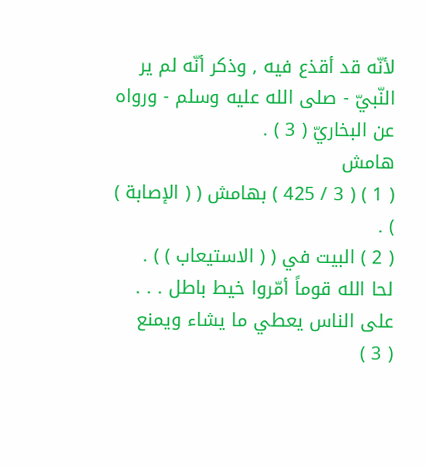لأنّه قد أقذع فيه , وذكر أنّه لم ير النّبيّ - صلى الله عليه وسلم - ورواه عن البخاريّ ( 3 ) .
هامش
( 1 ) ( 3 / 425 ) بهامش ( ( الإصابة ) ) .
( 2 ) البيت في ( ( الاستيعاب ) ) .
لحا الله قوماً أمّروا خيط باطل . . . على الناس يعطي ما يشاء ويمنع
( 3 )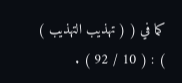كما في ( ( تهذيب التهذيب ) ) : ( 10 / 92 ) .